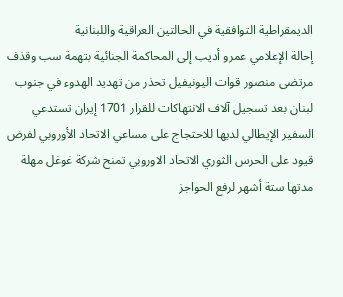الديمقراطية التوافقية في الحالتين العراقية واللبنانية
إحالة الإعلامي عمرو أديب إلى المحاكمة الجنائية بتهمة سب وقذف مرتضى منصور قوات اليونيفيل تحذر من تهديد الهدوء في جنوب لبنان بعد تسجيل آلاف الانتهاكات للقرار 1701 إيران تستدعي السفير الإيطالي لديها للاحتجاج على مساعي الاتحاد الأوروبي لفرض قيود على الحرس الثوري الاتحاد الاوروبي تمنح شركة غوغل مهلة مدتها ستة أشهر لرفع الحواجز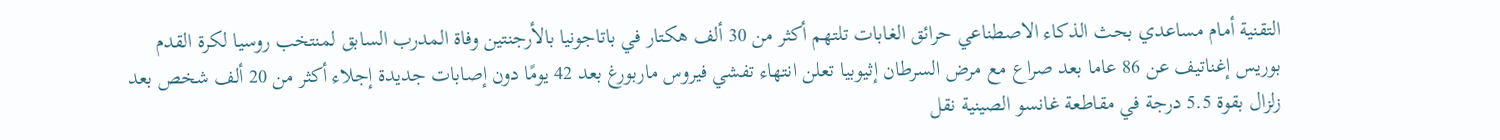التقنية أمام مساعدي بحث الذكاء الاصطناعي حرائق الغابات تلتهم أكثر من 30 ألف هكتار في باتاجونيا بالأرجنتين وفاة المدرب السابق لمنتخب روسيا لكرة القدم بوريس إغناتيف عن 86 عاما بعد صراع مع مرض السرطان إثيوبيا تعلن انتهاء تفشي فيروس ماربورغ بعد 42 يومًا دون إصابات جديدة إجلاء أكثر من 20 ألف شخص بعد زلزال بقوة 5.5 درجة في مقاطعة غانسو الصينية نقل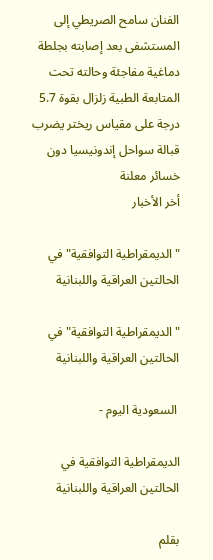الفنان سامح الصريطي إلى المستشفى بعد إصابته بجلطة دماغية مفاجئة وحالته تحت المتابعة الطبية زلزال بقوة 5.7 درجة على مقياس ريختر يضرب قبالة سواحل إندونيسيا دون خسائر معلنة
أخر الأخبار

"الديمقراطية التوافقية" في الحالتين العراقية واللبنانية

"الديمقراطية التوافقية" في الحالتين العراقية واللبنانية

 السعودية اليوم -

الديمقراطية التوافقية في الحالتين العراقية واللبنانية

بقلم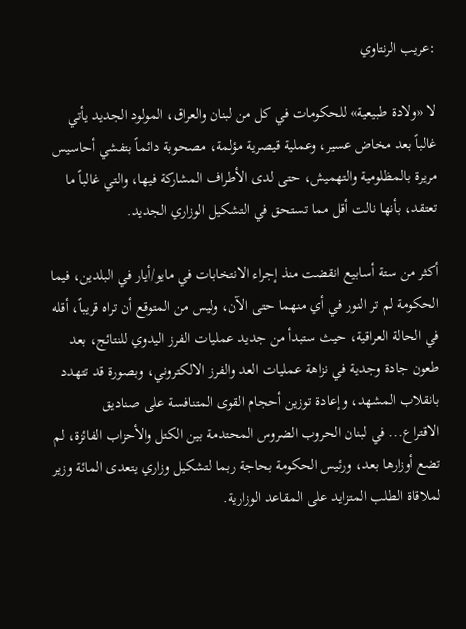:عريب الرنتاوي

لا «ولادة طبيعية» للحكومات في كل من لبنان والعراق، المولود الجديد يأتي غالباً بعد مخاض عسير، وعملية قيصرية مؤلمة، مصحوبة دائماً بتفشي أحاسيس مريرة بالمظلومية والتهميش، حتى لدى الأطراف المشاركة فيها، والتي غالباً ما تعتقد، بأنها نالت أقل مما تستحق في التشكيل الوزاري الجديد.

أكثر من ستة أسابيع انقضت منذ إجراء الانتخابات في مايو/أيار في البلدين، فيما الحكومة لم تر النور في أي منهما حتى الآن، وليس من المتوقع أن تراه قريباً، أقله في الحالة العراقية، حيث ستبدأ من جديد عمليات الفرز اليدوي للنتائج، بعد طعون جادة وجدية في نزاهة عمليات العد والفرز الالكتروني، وبصورة قد تتهدد بانقلاب المشهد، وإعادة توزين أحجام القوى المتنافسة على صناديق الاقتراع... في لبنان الحروب الضروس المحتدمة بين الكتل والأحزاب الفائزة، لم تضع أوزارها بعد، ورئيس الحكومة بحاجة ربما لتشكيل وزاري يتعدى المائة وزير لملاقاة الطلب المتزايد على المقاعد الوزارية.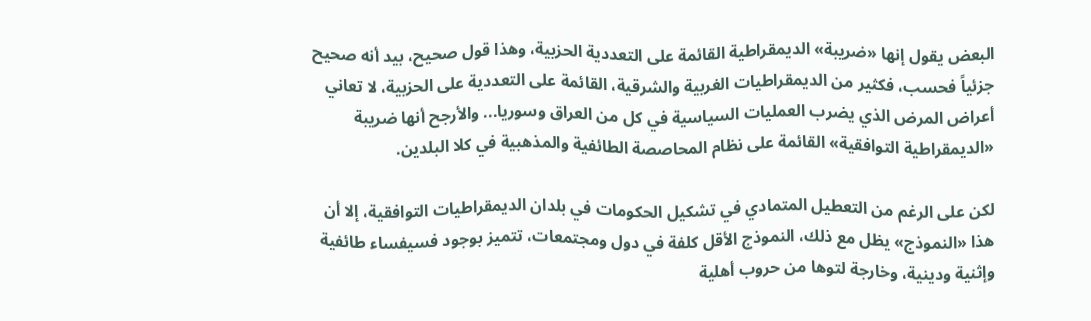البعض يقول إنها «ضريبة» الديمقراطية القائمة على التعددية الحزبية، وهذا قول صحيح، بيد أنه صحيح جزئياً فحسب، فكثير من الديمقراطيات الغربية والشرقية، القائمة على التعددية على الحزبية، لا تعاني أعراض المرض الذي يضرب العمليات السياسية في كل من العراق وسوريا... والأرجح أنها ضريبة «الديمقراطية التوافقية» القائمة على نظام المحاصصة الطائفية والمذهبية في كلا البلدين.

لكن على الرغم من التعطيل المتمادي في تشكيل الحكومات في بلدان الديمقراطيات التوافقية، إلا أن هذا «النموذج» يظل مع ذلك، النموذج الأقل كلفة في دول ومجتمعات، تتميز بوجود فسيفساء طائفية وإثنية ودينية، وخارجة لتوها من حروب أهلية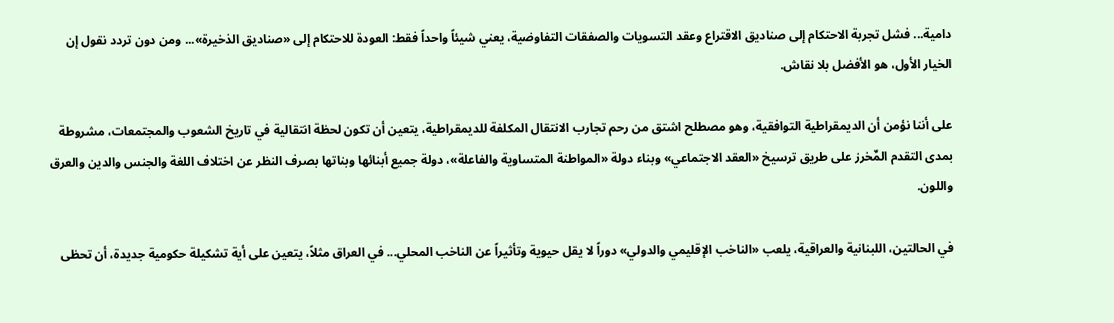دامية... فشل تجربة الاحتكام إلى صناديق الاقتراع وعقد التسويات والصفقات التفاوضية، يعني شيئاً واحداً فقط: العودة للاحتكام إلى «صناديق الذخيرة»... ومن دون تردد نقول إن الخيار الأول، هو الأفضل بلا نقاش.

على أننا نؤمن أن الديمقراطية التوافقية، وهو مصطلح اشتق من رحم تجارب الانتقال المكلفة للديمقراطية، يتعين أن تكون لحظة انتقالية في تاريخ الشعوب والمجتمعات، مشروطة بمدى التقدم المٌخرز على طريق ترسيخ «العقد الاجتماعي» وبناء دولة «المواطنة المتساوية والفاعلة»، دولة جميع أبنائها وبناتها بصرف النظر عن اختلاف اللغة والجنس والدين والعرق واللون.

في الحالتين، اللبنانية والعراقية، يلعب «الناخب الإقليمي والدولي» دوراً لا يقل حيوية وتأثيراً عن الناخب المحلي... في العراق مثلاً، يتعين على أية تشكيلة حكومية جديدة، أن تحظى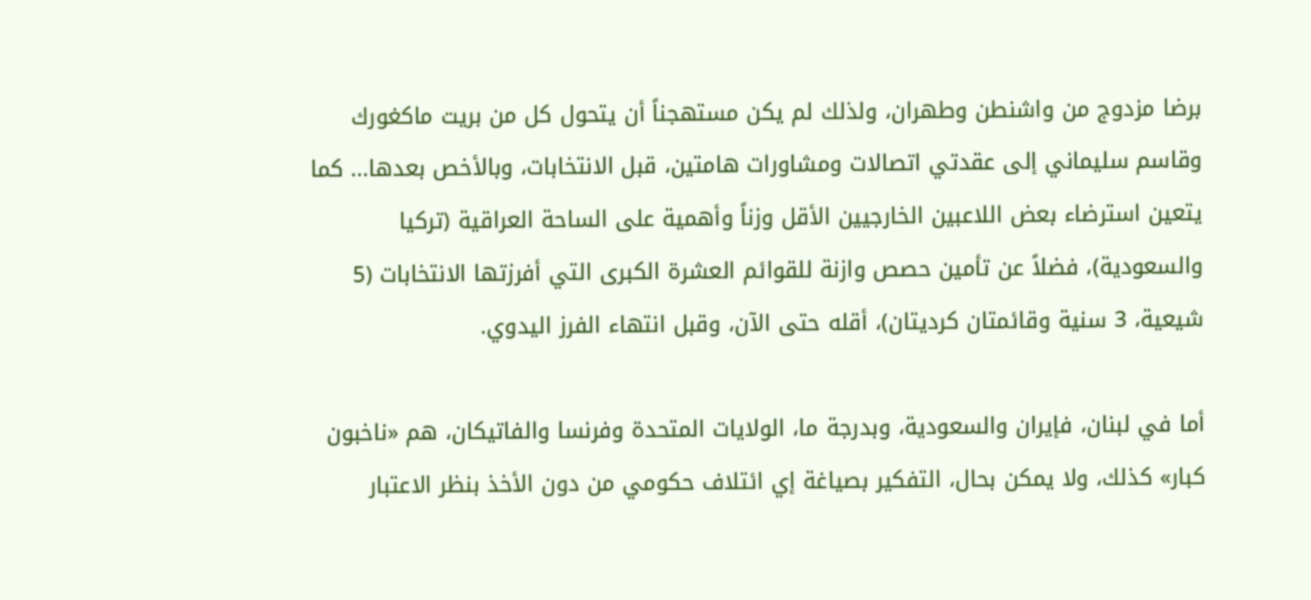برضا مزدوج من واشنطن وطهران، ولذلك لم يكن مستهجناً أن يتحول كل من بريت ماكغورك وقاسم سليماني إلى عقدتي اتصالات ومشاورات هامتين، قبل الانتخابات، وبالأخص بعدها... كما يتعين استرضاء بعض اللاعبين الخارجيين الأقل وزناً وأهمية على الساحة العراقية (تركيا والسعودية)، فضلاً عن تأمين حصص وازنة للقوائم العشرة الكبرى التي أفرزتها الانتخابات (5 شيعية، 3 سنية وقائمتان كرديتان)، أقله حتى الآن، وقبل انتهاء الفرز اليدوي.

أما في لبنان، فإيران والسعودية، وبدرجة ما، الولايات المتحدة وفرنسا والفاتيكان، هم «ناخبون كبار» كذلك، ولا يمكن بحال، التفكير بصياغة إي ائتلاف حكومي من دون الأخذ بنظر الاعتبار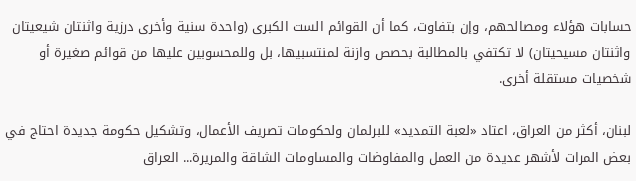حسابات هؤلاء ومصالحهم، وإن بتفاوت، كما أن القوائم الست الكبرى (واحدة سنية وأخرى درزية واثنتان شيعيتان واثنتان مسيحيتان) لا تكتفي بالمطالبة بحصص وازنة لمنتسبيها، بل وللمحسوبين عليها من قوائم صغيرة أو شخصيات مستقلة أخرى.

لبنان، أكثر من العراق، اعتاد «لعبة التمديد» للبرلمان ولحكومات تصريف الأعمال، وتشكيل حكومة جديدة احتاج في بعض المرات لأشهر عديدة من العمل والمفاوضات والمساومات الشاقة والمريرة... العراق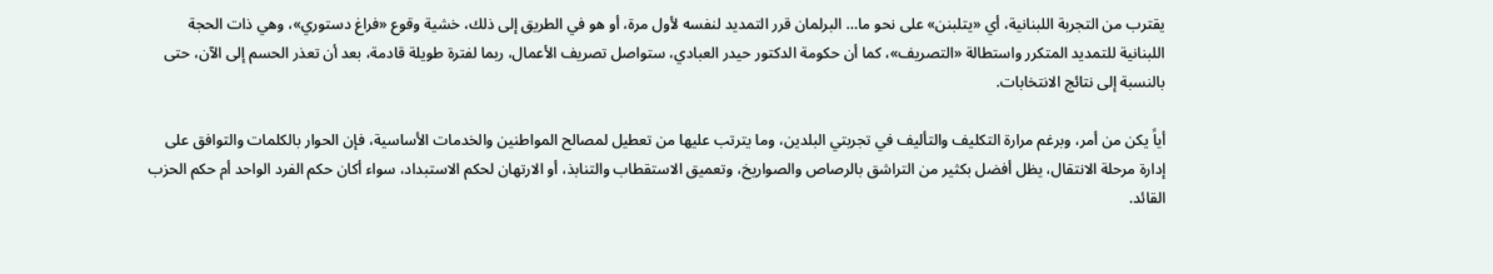يقترب من التجربة اللبنانية، أي «يتلبنن» على نحو ما... البرلمان قرر التمديد لنفسه لأول مرة، أو هو في الطريق إلى ذلك، خشية وقوع «فراغ دستوري»، وهي ذات الحجة اللبنانية للتمديد المتكرر واستطالة «التصريف»، كما أن حكومة الدكتور حيدر العبادي، ستواصل تصريف الأعمال، ربما لفترة طويلة قادمة، بعد أن تعذر الحسم إلى الآن، حتى بالنسبة إلى نتائج الانتخابات.

أياً يكن من أمر، وبرغم مرارة التكليف والتأليف في تجربتي البلدين، وما يترتب عليها من تعطيل لمصالح المواطنين والخدمات الأساسية، فإن الحوار بالكلمات والتوافق على إدارة مرحلة الانتقال، يظل أفضل بكثير من التراشق بالرصاص والصواريخ، وتعميق الاستقطاب والتنابذ، أو الارتهان لحكم الاستبداد، سواء أكان حكم الفرد الواحد أم حكم الحزب القائد.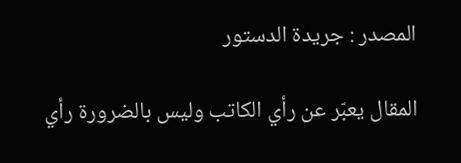المصدر : جريدة الدستور

المقال يعبّر عن رأي الكاتب وليس بالضرورة رأي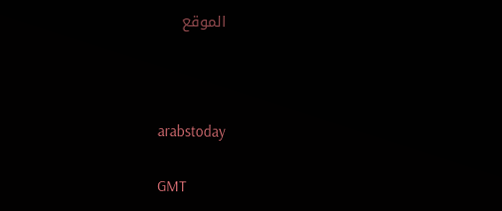الموقع



arabstoday

GMT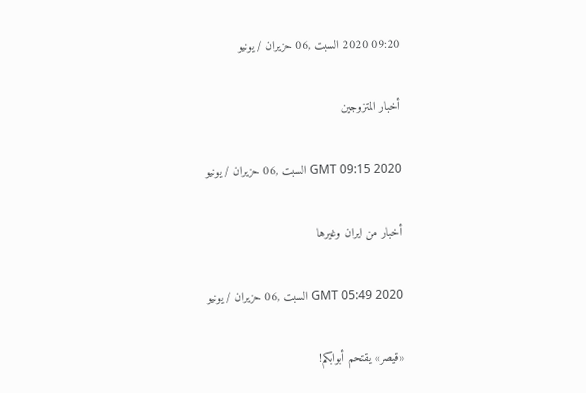09:20 2020 السبت ,06 حزيران / يونيو

أخبار المتزوجين

GMT 09:15 2020 السبت ,06 حزيران / يونيو

أخبار من ايران وغيرها

GMT 05:49 2020 السبت ,06 حزيران / يونيو

«قيصر» يقتحم أبوابكم!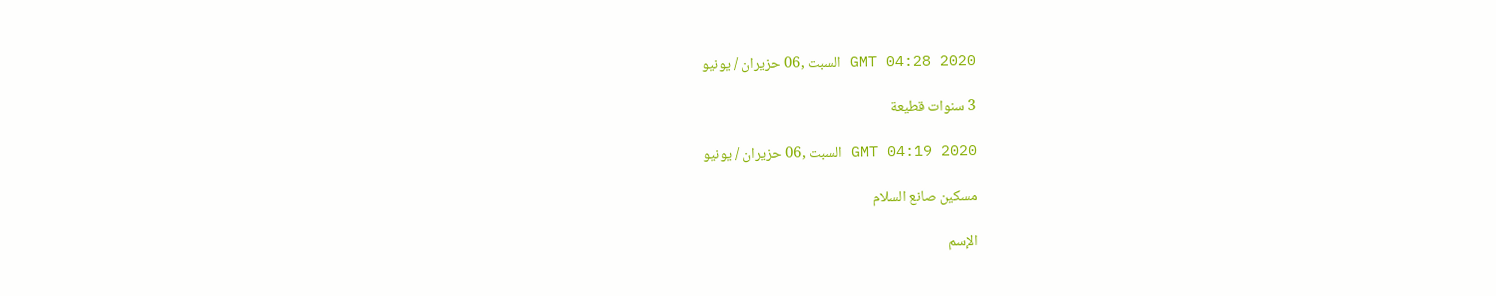GMT 04:28 2020 السبت ,06 حزيران / يونيو

3 سنوات قطيعة

GMT 04:19 2020 السبت ,06 حزيران / يونيو

مسكين صانع السلام

الإسم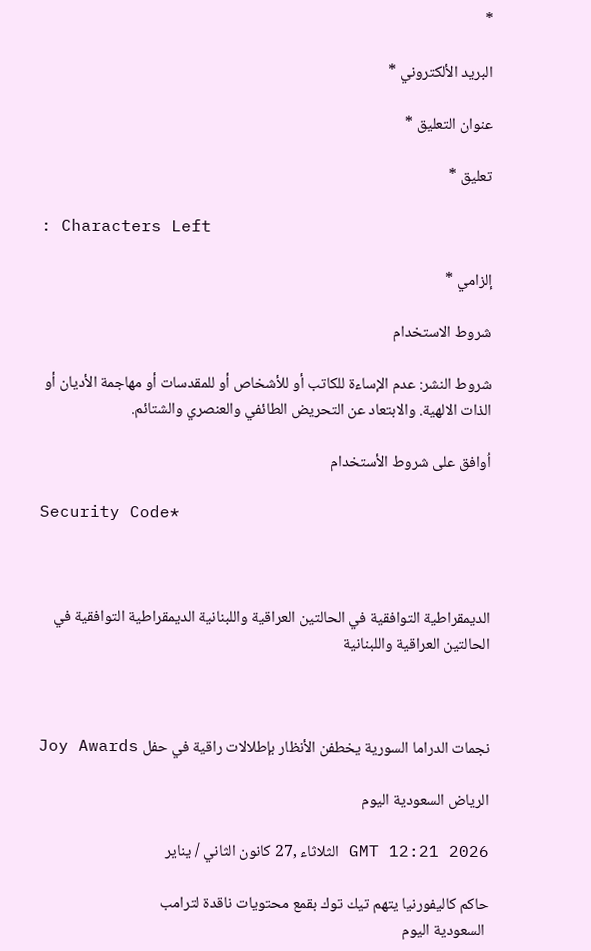*

البريد الألكتروني *

عنوان التعليق *

تعليق *

: Characters Left

إلزامي *

شروط الاستخدام

شروط النشر: عدم الإساءة للكاتب أو للأشخاص أو للمقدسات أو مهاجمة الأديان أو الذات الالهية. والابتعاد عن التحريض الطائفي والعنصري والشتائم.

اُوافق على شروط الأستخدام

Security Code*



الديمقراطية التوافقية في الحالتين العراقية واللبنانية الديمقراطية التوافقية في الحالتين العراقية واللبنانية



نجمات الدراما السورية يخطفن الأنظار بإطلالات راقية في حفل Joy Awards

الرياض السعودية اليوم

GMT 12:21 2026 الثلاثاء ,27 كانون الثاني / يناير

حاكم كاليفورنيا يتهم تيك توك بقمع محتويات ناقدة لترامب
 السعودية اليوم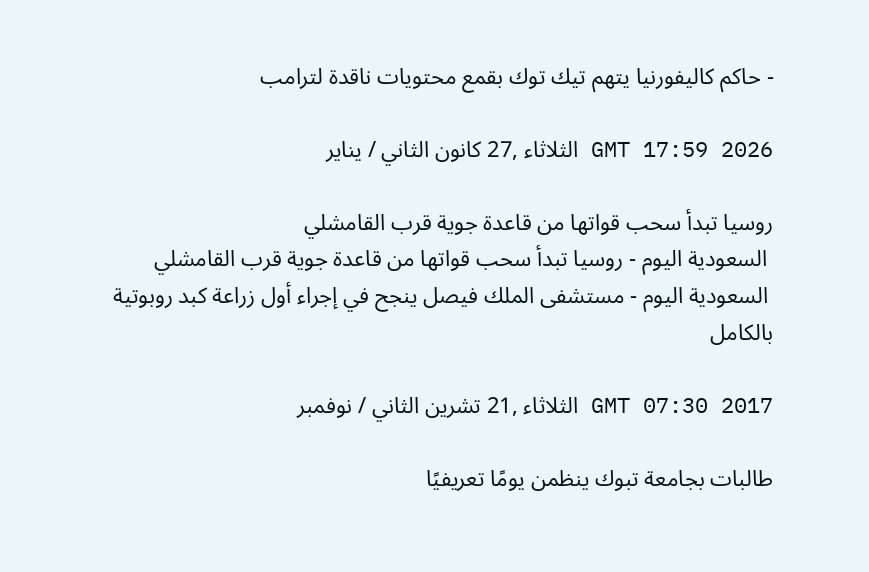- حاكم كاليفورنيا يتهم تيك توك بقمع محتويات ناقدة لترامب

GMT 17:59 2026 الثلاثاء ,27 كانون الثاني / يناير

روسيا تبدأ سحب قواتها من قاعدة جوية قرب القامشلي
 السعودية اليوم - روسيا تبدأ سحب قواتها من قاعدة جوية قرب القامشلي
 السعودية اليوم - مستشفى الملك فيصل ينجح في إجراء أول زراعة كبد روبوتية بالكامل

GMT 07:30 2017 الثلاثاء ,21 تشرين الثاني / نوفمبر

طالبات بجامعة تبوك ينظمن يومًا تعريفيًا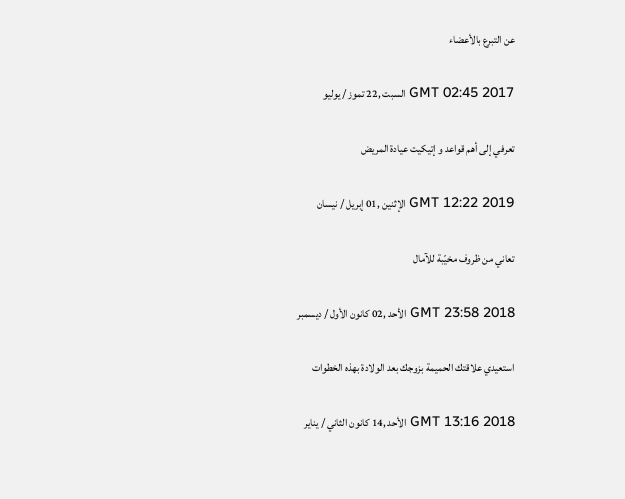عن التبرع بالأعضاء

GMT 02:45 2017 السبت ,22 تموز / يوليو

تعرفي إلى أهم قواعد و إتيكيت عيادة المريض

GMT 12:22 2019 الإثنين ,01 إبريل / نيسان

تعاني من ظروف مخيّبة للآمال

GMT 23:58 2018 الأحد ,02 كانون الأول / ديسمبر

استعيدي علاقتك الحميمة بزوجك بعد الولادة بهذه الخطوات

GMT 13:16 2018 الأحد ,14 كانون الثاني / يناير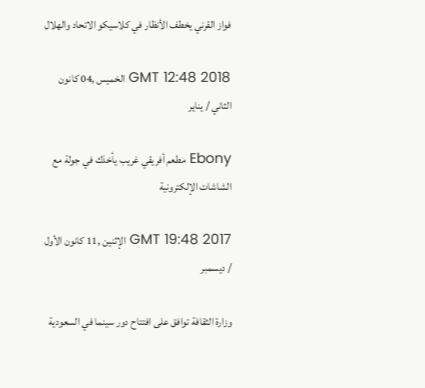فواز القرني يخطف الأنظار في كلاسيكو الاتحاد والهلال

GMT 12:48 2018 الخميس ,04 كانون الثاني / يناير

Ebony مطعم أفريقي غريب يأخذك في جولة مع الشاشات الإلكترونية

GMT 19:48 2017 الإثنين ,11 كانون الأول / ديسمبر

وزارة الثقافة توافق على افتتاح دور سينما في السعودية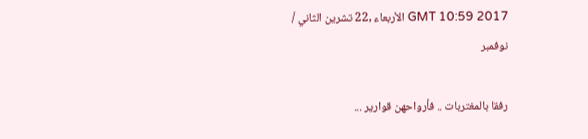GMT 10:59 2017 الأربعاء ,22 تشرين الثاني / نوفمبر

رفقا بالمغتربات .. فأرواحهن قوارير ...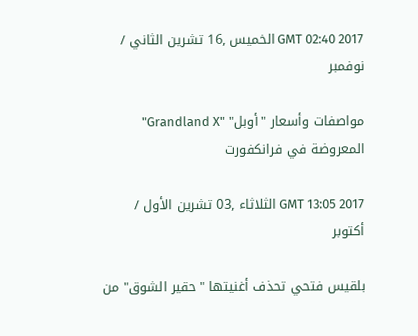GMT 02:40 2017 الخميس ,16 تشرين الثاني / نوفمبر

مواصفات وأسعار "أوبل" "Grandland X" المعروضة في فرانكفورت

GMT 13:05 2017 الثلاثاء ,03 تشرين الأول / أكتوبر

بلقيس فتحي تحذف أغنيتها "حقير الشوق" من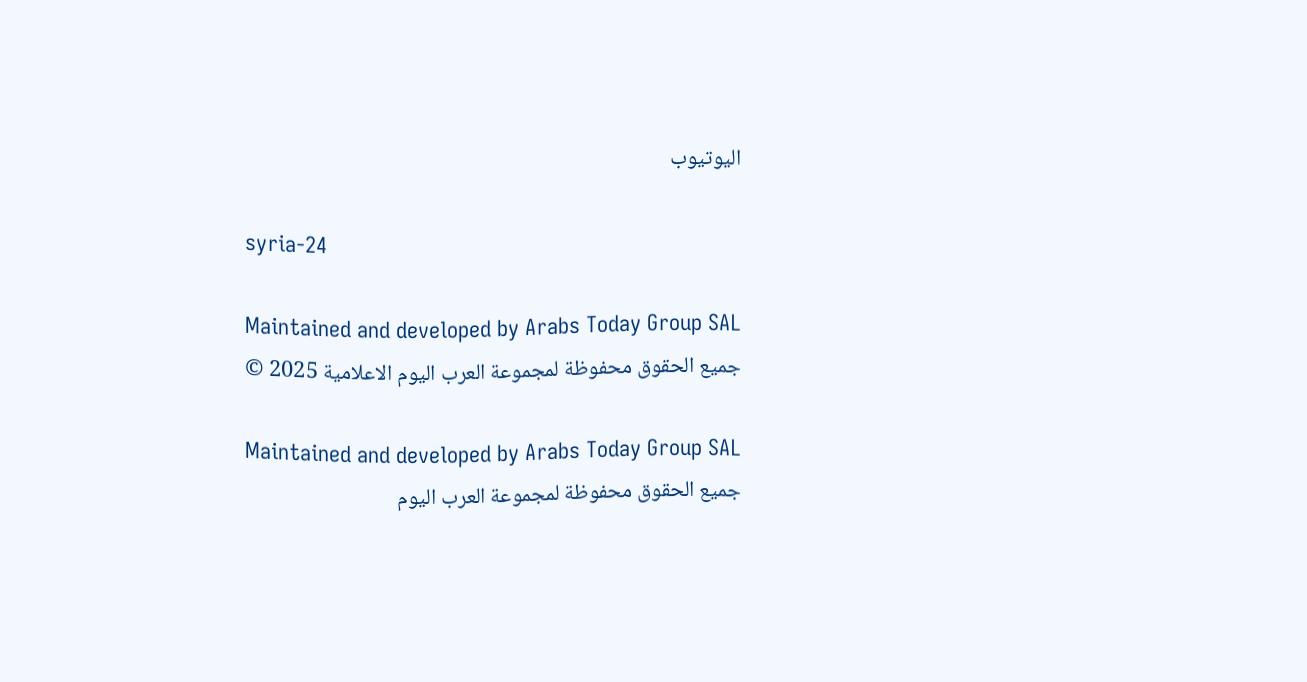اليوتيوب

syria-24

Maintained and developed by Arabs Today Group SAL
جميع الحقوق محفوظة لمجموعة العرب اليوم الاعلامية 2025 ©

Maintained and developed by Arabs Today Group SAL
جميع الحقوق محفوظة لمجموعة العرب اليوم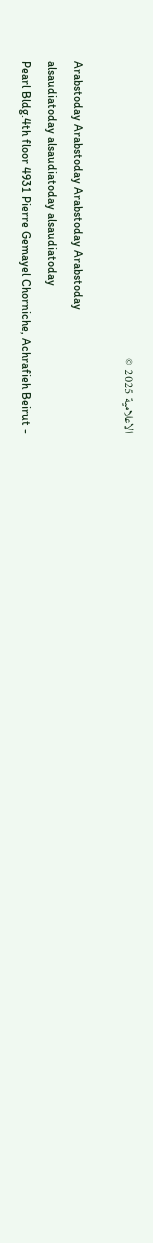الاعلامية 2025 ©

Arabstoday Arabstoday Arabstoday Arabstoday
alsaudiatoday alsaudiatoday alsaudiatoday
Pearl Bldg.4th floor 4931 Pierre Gemayel Chorniche, Achrafieh Beirut -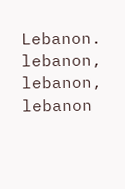Lebanon.
lebanon, lebanon, lebanon